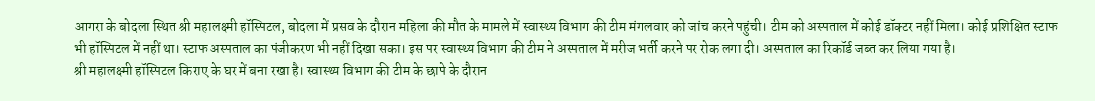आगरा के बोदला स्थित श्री महालक्ष्मी हॉस्पिटल, बोदला में प्रसव के दौरान महिला की मौत के मामले में स्वास्थ्य विभाग की टीम मंगलवार को जांच करने पहुंची। टीम को अस्पताल में कोई डॉक्टर नहीं मिला। कोई प्रशिक्षित स्टाफ भी हॉस्पिटल में नहीं था। स्टाफ अस्पताल का पंजीकरण भी नहीं दिखा सका। इस पर स्वास्थ्य विभाग की टीम ने अस्पताल में मरीज भर्ती करने पर रोक लगा दी। अस्पताल का रिकॉर्ड जब्त कर लिया गया है।
श्री महालक्ष्मी हॉस्पिटल किराए के घर में बना रखा है। स्वास्थ्य विभाग की टीम के छापे के दौरान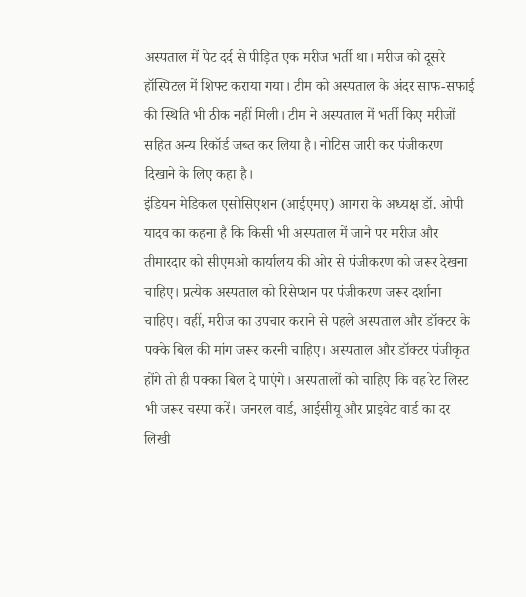अस्पताल में पेट दर्द से पीड़ित एक मरीज भर्ती था। मरीज को दूसरे हॉस्पिटल में शिफ्ट कराया गया। टीम को अस्पताल के अंदर साफ-सफाई की स्थिति भी ठीक नहीं मिली। टीम ने अस्पताल में भर्ती किए मरीजों सहित अन्य रिकॉर्ड जब्त कर लिया है। नोटिस जारी कर पंजीकरण दिखाने के लिए कहा है।
इंडियन मेडिकल एसोसिएशन (आईएमए) आगरा के अध्यक्ष डॉ. ओपी यादव का कहना है कि किसी भी अस्पताल में जाने पर मरीज और तीमारदार को सीएमओ कार्यालय की ओर से पंजीकरण को जरूर देखना चाहिए। प्रत्येक अस्पताल को रिसेप्शन पर पंजीकरण जरूर दर्शाना चाहिए। वहीं, मरीज का उपचार कराने से पहले अस्पताल और डॉक्टर के पक्के बिल की मांग जरूर करनी चाहिए। अस्पताल और डॉक्टर पंजीकृत होंगे तो ही पक्का बिल दे पाएंगे। अस्पतालों को चाहिए कि वह रेट लिस्ट भी जरूर चस्पा करें। जनरल वार्ड, आईसीयू और प्राइवेट वार्ड का दर लिखी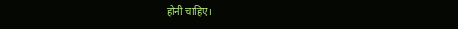होनी चाहिए।